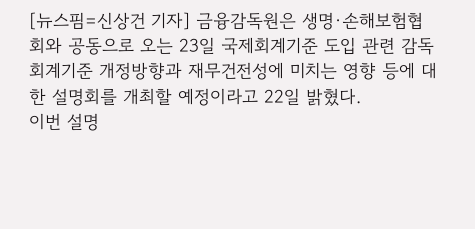[뉴스핌=신상건 기자] 금융감독원은 생명·손해보험협회와 공동으로 오는 23일 국제회계기준 도입 관련 감독회계기준 개정방향과 재무건전성에 미치는 영향 등에 대한 설명회를 개최할 예정이라고 22일 밝혔다.
이번 설명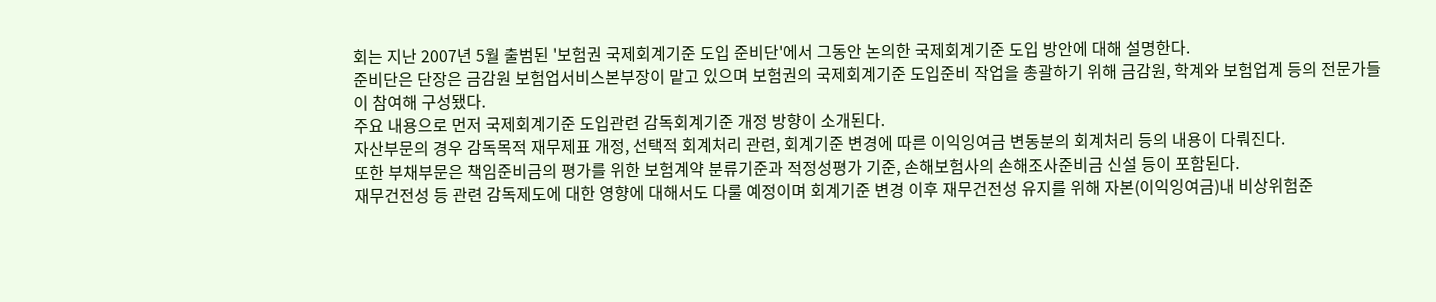회는 지난 2007년 5월 출범된 '보험권 국제회계기준 도입 준비단'에서 그동안 논의한 국제회계기준 도입 방안에 대해 설명한다.
준비단은 단장은 금감원 보험업서비스본부장이 맡고 있으며 보험권의 국제회계기준 도입준비 작업을 총괄하기 위해 금감원, 학계와 보험업계 등의 전문가들이 참여해 구성됐다.
주요 내용으로 먼저 국제회계기준 도입관련 감독회계기준 개정 방향이 소개된다.
자산부문의 경우 감독목적 재무제표 개정, 선택적 회계처리 관련, 회계기준 변경에 따른 이익잉여금 변동분의 회계처리 등의 내용이 다뤄진다.
또한 부채부문은 책임준비금의 평가를 위한 보험계약 분류기준과 적정성평가 기준, 손해보험사의 손해조사준비금 신설 등이 포함된다.
재무건전성 등 관련 감독제도에 대한 영향에 대해서도 다룰 예정이며 회계기준 변경 이후 재무건전성 유지를 위해 자본(이익잉여금)내 비상위험준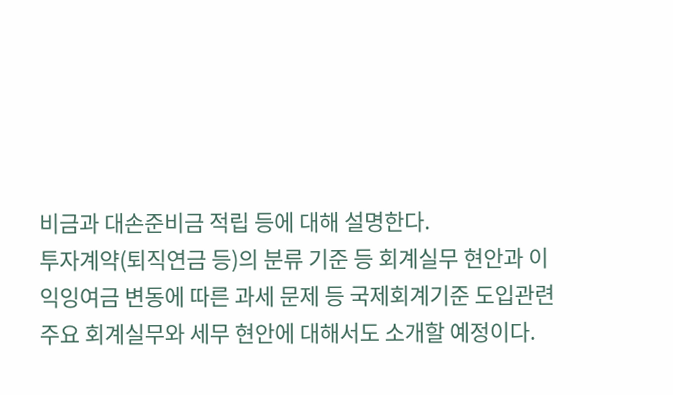비금과 대손준비금 적립 등에 대해 설명한다.
투자계약(퇴직연금 등)의 분류 기준 등 회계실무 현안과 이익잉여금 변동에 따른 과세 문제 등 국제회계기준 도입관련 주요 회계실무와 세무 현안에 대해서도 소개할 예정이다.